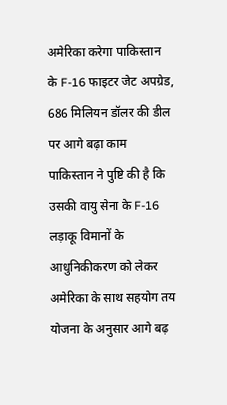अमेरिका करेगा पाकिस्तान के F-16 फाइटर जेट अपग्रेड, 686 मिलियन डॉलर की डील पर आगे बढ़ा काम
पाकिस्तान ने पुष्टि की है कि उसकी वायु सेना के F-16 लड़ाकू विमानों के आधुनिकीकरण को लेकर अमेरिका के साथ सहयोग तय योजना के अनुसार आगे बढ़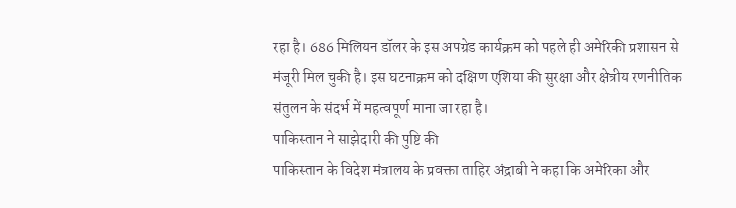रहा है। 686 मिलियन डॉलर के इस अपग्रेड कार्यक्रम को पहले ही अमेरिकी प्रशासन से मंजूरी मिल चुकी है। इस घटनाक्रम को दक्षिण एशिया की सुरक्षा और क्षेत्रीय रणनीतिक संतुलन के संदर्भ में महत्वपूर्ण माना जा रहा है।
पाकिस्तान ने साझेदारी की पुष्टि की
पाकिस्तान के विदेश मंत्रालय के प्रवक्ता ताहिर अंद्राबी ने कहा कि अमेरिका और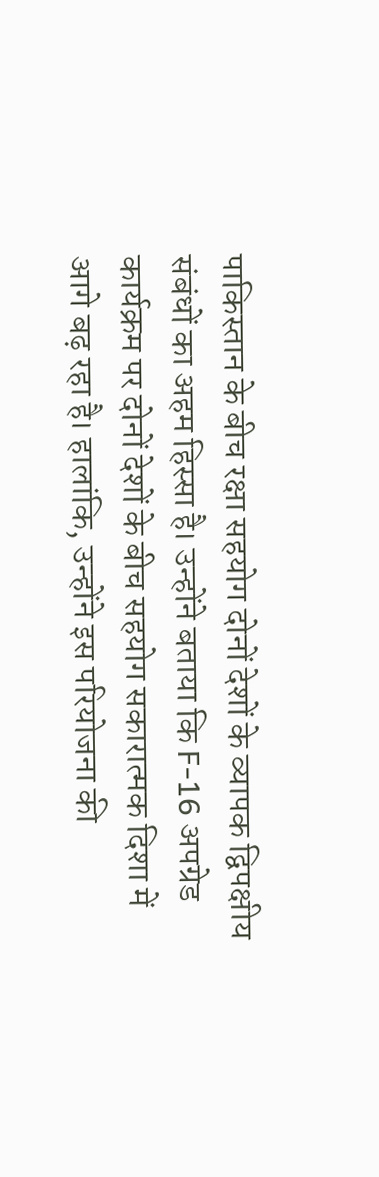पाकिस्तान के बीच रक्षा सहयोग दोनों देशों के व्यापक द्विपक्षीय संबंधों का अहम हिस्सा है। उन्होंने बताया कि F-16 अपग्रेड कार्यक्रम पर दोनों देशों के बीच सहयोग सकारात्मक दिशा में आगे बढ़ रहा है। हालांकि, उन्होंने इस परियोजना की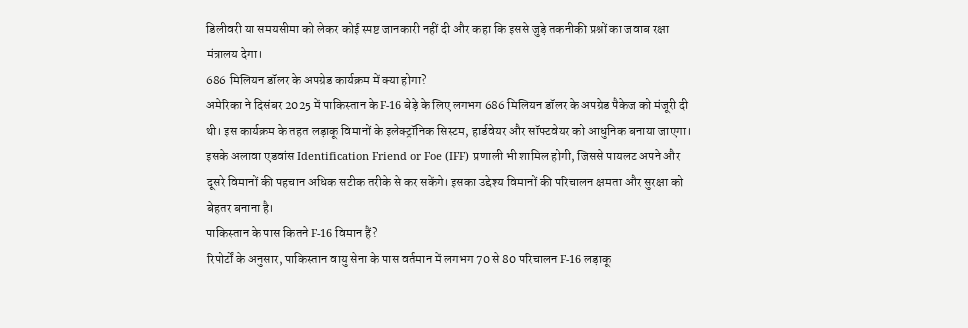डिलीवरी या समयसीमा को लेकर कोई स्पष्ट जानकारी नहीं दी और कहा कि इससे जुड़े तकनीकी प्रश्नों का जवाब रक्षा मंत्रालय देगा।
686 मिलियन डॉलर के अपग्रेड कार्यक्रम में क्या होगा?
अमेरिका ने दिसंबर 2025 में पाकिस्तान के F-16 बेड़े के लिए लगभग 686 मिलियन डॉलर के अपग्रेड पैकेज को मंजूरी दी थी। इस कार्यक्रम के तहत लड़ाकू विमानों के इलेक्ट्रॉनिक सिस्टम, हार्डवेयर और सॉफ्टवेयर को आधुनिक बनाया जाएगा। इसके अलावा एडवांस Identification Friend or Foe (IFF) प्रणाली भी शामिल होगी, जिससे पायलट अपने और दूसरे विमानों की पहचान अधिक सटीक तरीके से कर सकेंगे। इसका उद्देश्य विमानों की परिचालन क्षमता और सुरक्षा को बेहतर बनाना है।
पाकिस्तान के पास कितने F-16 विमान हैं?
रिपोर्टों के अनुसार, पाकिस्तान वायु सेना के पास वर्तमान में लगभग 70 से 80 परिचालन F-16 लड़ाकू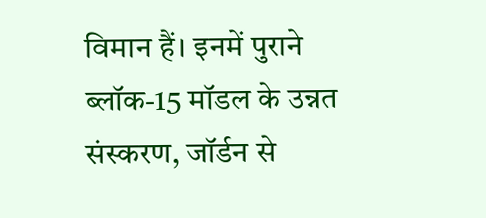विमान हैं। इनमें पुराने ब्लॉक-15 मॉडल के उन्नत संस्करण, जॉर्डन से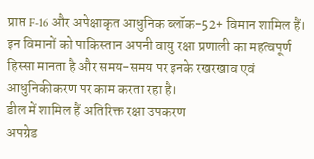प्राप्त F-16 और अपेक्षाकृत आधुनिक ब्लॉक-52+ विमान शामिल हैं। इन विमानों को पाकिस्तान अपनी वायु रक्षा प्रणाली का महत्वपूर्ण हिस्सा मानता है और समय-समय पर इनके रखरखाव एवं आधुनिकीकरण पर काम करता रहा है।
डील में शामिल हैं अतिरिक्त रक्षा उपकरण
अपग्रेड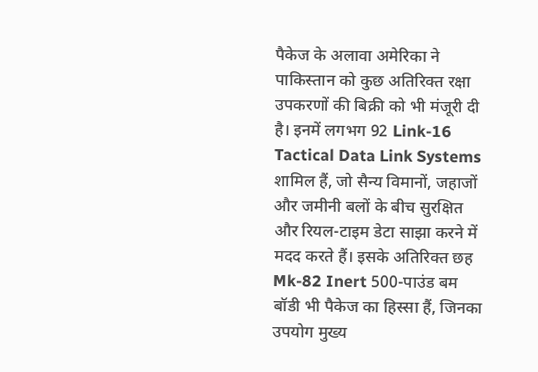पैकेज के अलावा अमेरिका ने पाकिस्तान को कुछ अतिरिक्त रक्षा उपकरणों की बिक्री को भी मंजूरी दी है। इनमें लगभग 92 Link-16 Tactical Data Link Systems शामिल हैं, जो सैन्य विमानों, जहाजों और जमीनी बलों के बीच सुरक्षित और रियल-टाइम डेटा साझा करने में मदद करते हैं। इसके अतिरिक्त छह Mk-82 Inert 500-पाउंड बम बॉडी भी पैकेज का हिस्सा हैं, जिनका उपयोग मुख्य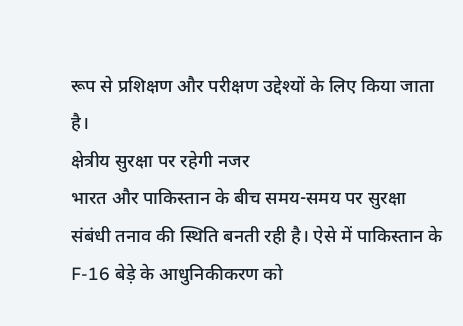रूप से प्रशिक्षण और परीक्षण उद्देश्यों के लिए किया जाता है।
क्षेत्रीय सुरक्षा पर रहेगी नजर
भारत और पाकिस्तान के बीच समय-समय पर सुरक्षा संबंधी तनाव की स्थिति बनती रही है। ऐसे में पाकिस्तान के F-16 बेड़े के आधुनिकीकरण को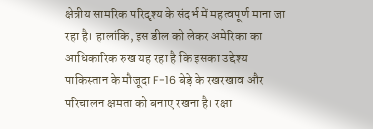क्षेत्रीय सामरिक परिदृश्य के संदर्भ में महत्वपूर्ण माना जा रहा है। हालांकि, इस डील को लेकर अमेरिका का आधिकारिक रुख यह रहा है कि इसका उद्देश्य पाकिस्तान के मौजूदा F-16 बेड़े के रखरखाव और परिचालन क्षमता को बनाए रखना है। रक्षा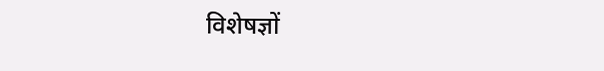विशेषज्ञों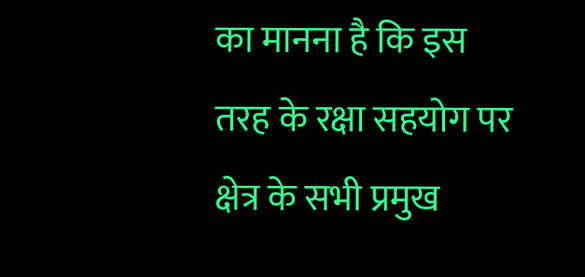का मानना है कि इस तरह के रक्षा सहयोग पर क्षेत्र के सभी प्रमुख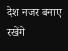देश नजर बनाए रखेंगे